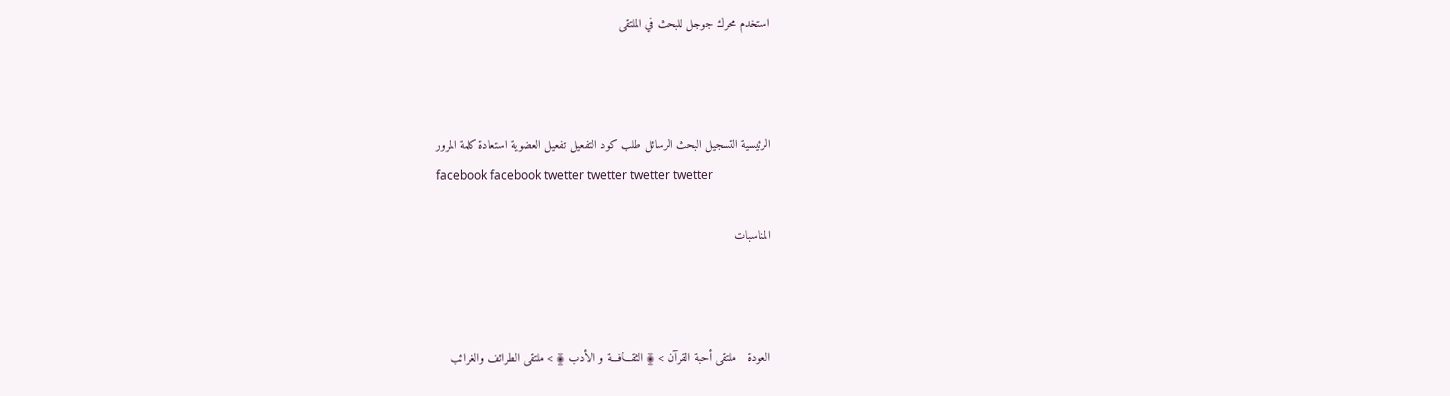استخدم محرك جوجل للبحث في الملتقى



الرئيسية التسجيل البحث الرسائل طلب كود التفعيل تفعيل العضوية استعادة كلمة المرور
facebook facebook twetter twetter twetter twetter

المناسبات



العودة   ملتقى أحبة القرآن > ۩ الثقـــافـــة و الأدب ۩ > ملتقى الطرائف والغرائب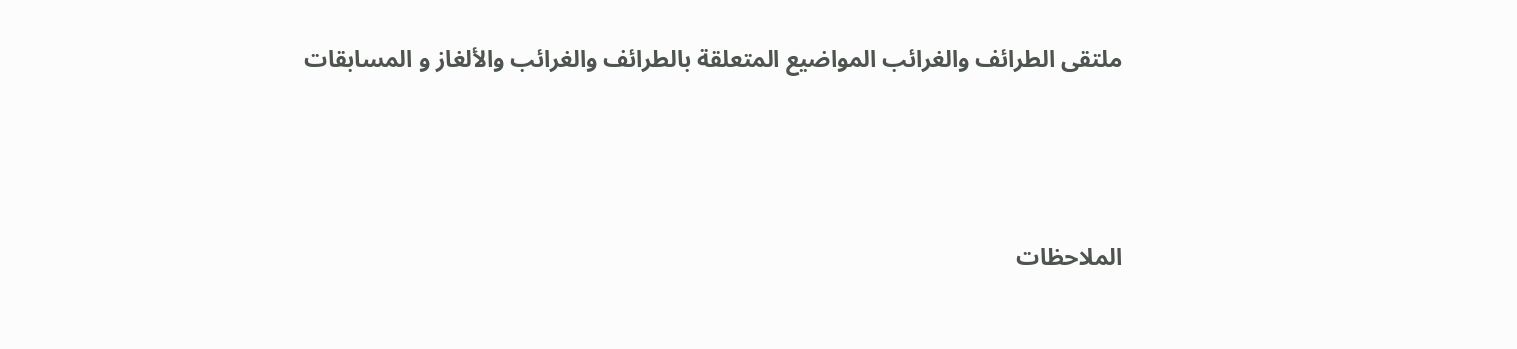ملتقى الطرائف والغرائب المواضيع المتعلقة بالطرائف والغرائب والألغاز و المسابقات



الملاحظات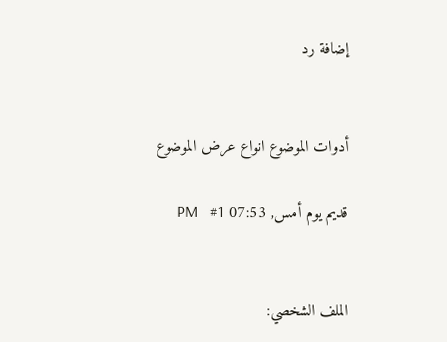إضافة رد


أدوات الموضوع انواع عرض الموضوع

قديم يوم أمس, 07:53 PM   #1


الملف الشخصي: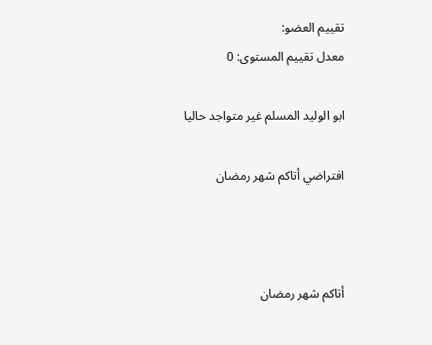تقييم العضو:
معدل تقييم المستوى: 0

ابو الوليد المسلم غير متواجد حاليا

افتراضي أتاكم شهر رمضان



أتاكم شهر رمضان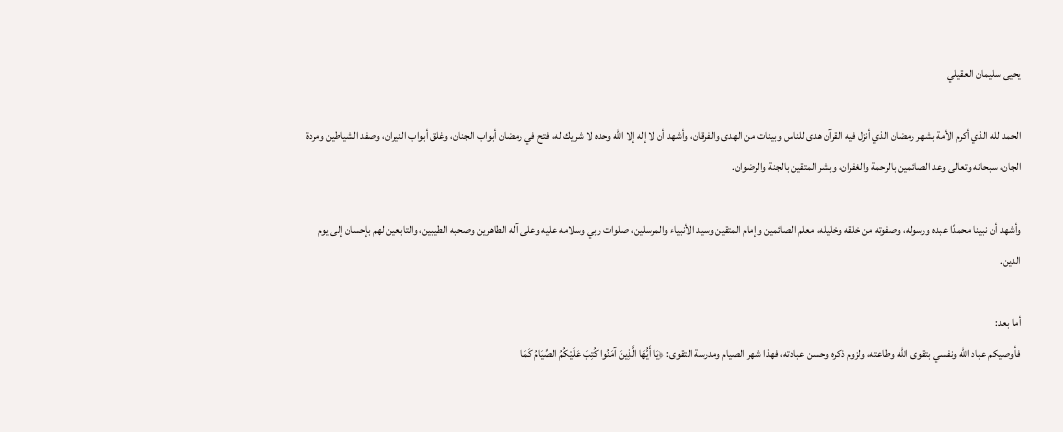يحيى سليمان العقيلي

الحمد لله الذي أكرم الأمة بشهر رمضان الذي أنزل فيه القرآن هدى للناس وبينات من الهدى والفرقان، وأشهد أن لا إله إلا الله وحده لا شريك له، فتح في رمضان أبواب الجنان، وغلق أبواب النيران، وصفد الشياطين ومردة الجان، سبحانه وتعالى وعد الصائمين بالرحمة والغفران، وبشر المتقين بالجنة والرضوان.

وأشهد أن نبينا محمدًا عبده ورسوله، وصفوته من خلقه وخليله، معلم الصائمين وإمام المتقين وسيد الأنبياء والمرسلين، صلوات ربي وسلامه عليه وعلى آله الطاهرين وصحبه الطيبين، والتابعين لهم بإحسان إلى يوم الدين.

أما بعد:
فأوصيكم عباد الله ونفسي بتقوى الله وطاعته، ولزوم ذكره وحسن عبادته، فهذا شهر الصيام ومدرسة التقوى: ﴿يَا أَيُّهَا الَّذِينَ آمَنُوا كُتِبَ عَلَيْكُمُ الصِّيَامُ كَمَا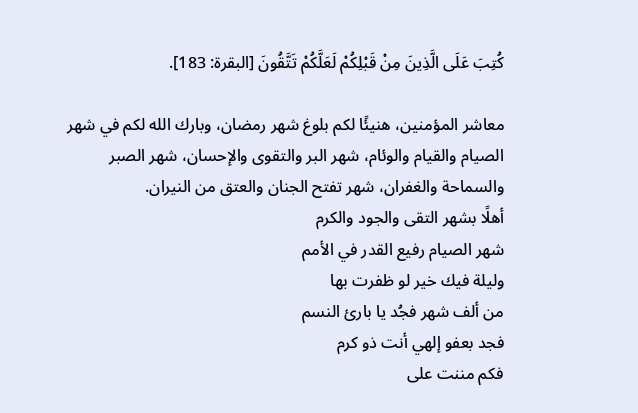كُتِبَ عَلَى الَّذِينَ مِنْ قَبْلِكُمْ لَعَلَّكُمْ تَتَّقُونَ [البقرة: 183].

معاشر المؤمنين، هنيئًا لكم بلوغ شهر رمضان، وبارك الله لكم في شهر الصيام والقيام والوئام، شهر البر والتقوى والإحسان، شهر الصبر والسماحة والغفران، شهر تفتح الجنان والعتق من النيران.
أهلًا بشهر التقى والجود والكرم
شهر الصيام رفيع القدر في الأمم
وليلة فيك خير لو ظفرت بها
من ألف شهر فجُد يا بارئ النسم
فجد بعفو إلهي أنت ذو كرم
فكم مننت على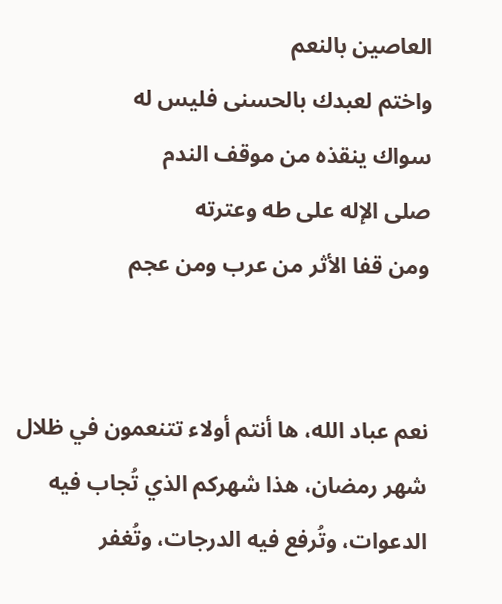العاصين بالنعم
واختم لعبدك بالحسنى فليس له
سواك ينقذه من موقف الندم
صلى الإله على طه وعترته
ومن قفا الأثر من عرب ومن عجم


نعم عباد الله، ها أنتم أولاء تتنعمون في ظلال شهر رمضان، هذا شهركم الذي تُجاب فيه الدعوات، وتُرفع فيه الدرجات، وتُغفر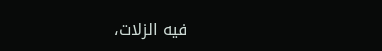فيه الزلات،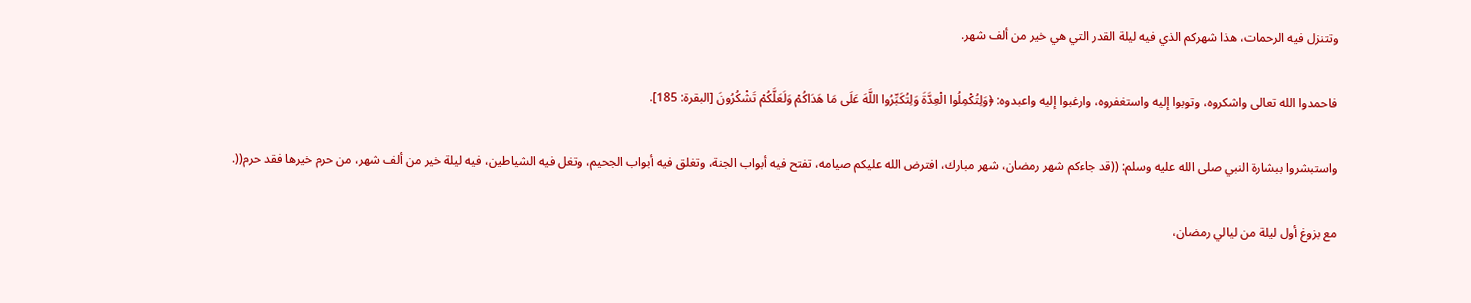وتتنزل فيه الرحمات، هذا شهركم الذي فيه ليلة القدر التي هي خير من ألف شهر.

فاحمدوا الله تعالى واشكروه، وتوبوا إليه واستغفروه، وارغبوا إليه واعبدوه: ﴿وَلِتُكْمِلُوا الْعِدَّةَ وَلِتُكَبِّرُوا اللَّهَ عَلَى مَا هَدَاكُمْ وَلَعَلَّكُمْ تَشْكُرُونَ [البقرة: 185].

واستبشروا ببشارة النبي صلى الله عليه وسلم: ((قد جاءكم شهر رمضان، شهر مبارك، افترض الله عليكم صيامه، تفتح فيه أبواب الجنة، وتغلق فيه أبواب الجحيم، وتغل فيه الشياطين، فيه ليلة خير من ألف شهر، من حرم خيرها فقد حرم((.

مع بزوغ أول ليلة من ليالي رمضان،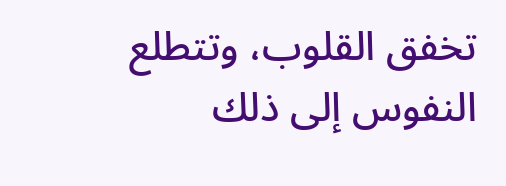تخفق القلوب، وتتطلع النفوس إلى ذلك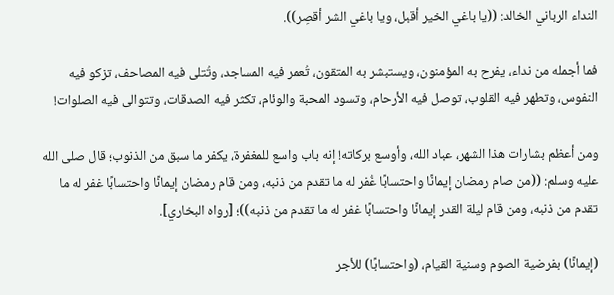النداء الرباني الخالد: ((يا باغي الخير أقبل، ويا باغي الشر أقصِر)).

فما أجمله من نداء، يفرح به المؤمنون، ويستبشر به المتقون، تُعمر فيه المساجد، وتُتلى فيه المصاحف، تزكو فيه النفوس، وتطهر فيه القلوب، توصل فيه الأرحام، وتسود المحبة والوئام، تكثر فيه الصدقات، وتتوالى فيه الصلوات!

ومن أعظم بشارات هذا الشهر، عباد الله، وأوسع بركاته! إنه باب واسع للمغفرة، يكفر ما سبق من الذنوب؛ قال صلى الله عليه وسلم: ((من صام رمضان إيمانًا واحتسابًا غُفر له ما تقدم من ذنبه، ومن قام رمضان إيمانًا واحتسابًا غفر له ما تقدم من ذنبه، ومن قام ليلة القدر إيمانًا واحتسابًا غفر له ما تقدم من ذنبه))؛ [رواه البخاري].

(إيمانًا) بفرضية الصوم وسنية القيام، (واحتسابًا) للأجر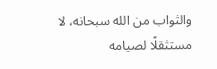والثواب من الله سبحانه، لا مستثقلًا لصيامه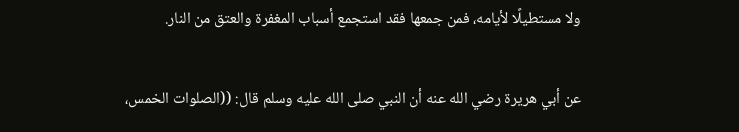ولا مستطيلًا لأيامه، فمن جمعها فقد استجمع أسباب المغفرة والعتق من النار.

عن أبي هريرة رضي الله عنه أن النبي صلى الله عليه وسلم قال: ((الصلوات الخمس،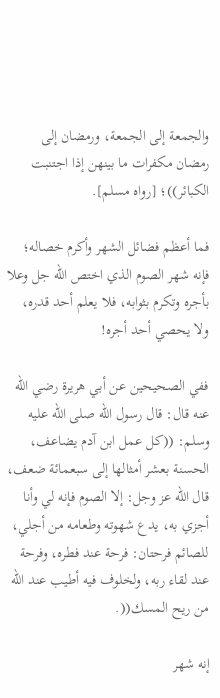والجمعة إلى الجمعة، ورمضان إلى رمضان مكفرات ما بينهن إذا اجتنبت الكبائر))؛ [رواه مسلم].

فما أعظم فضائل الشهر وأكرم خصاله؛ فإنه شهر الصوم الذي اختص الله جل وعلا بأجره وتكرم بثوابه، فلا يعلم أحد قدره، ولا يحصي أحد أجره!

ففي الصحيحين عن أبي هريرة رضي الله عنه قال: قال رسول الله صلى الله عليه وسلم: ((كل عمل ابن آدم يضاعف، الحسنة بعشر أمثالها إلى سبعمائة ضعف، قال الله عز وجل: إلا الصوم فإنه لي وأنا أجزي به، يدع شهوته وطعامه من أجلي، للصائم فرحتان: فرحة عند فطره، وفرحة عند لقاء ربه، ولخلوف فيه أطيب عند الله من ريح المسك((.

إنه شهر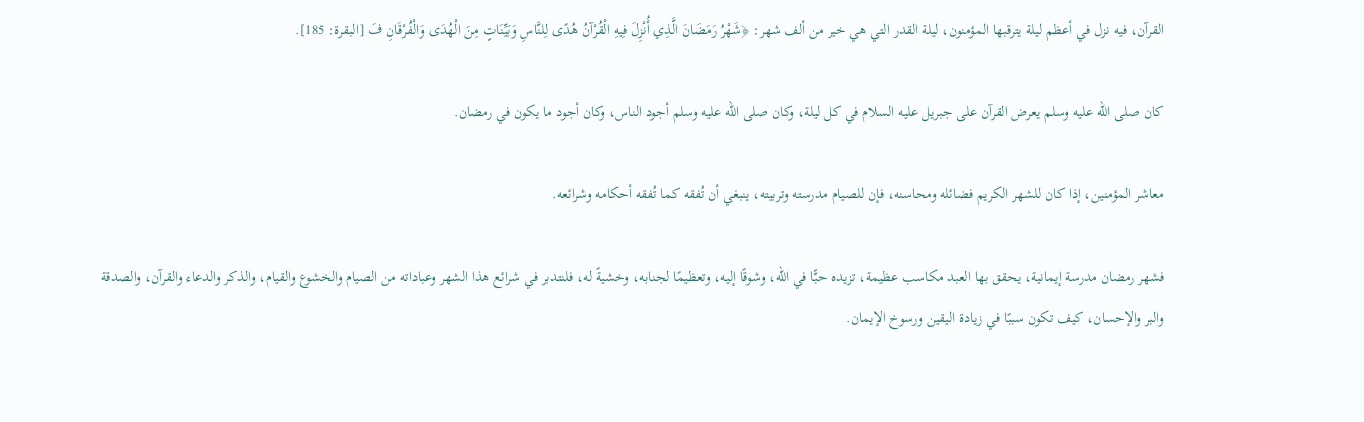القرآن، فيه نزل في أعظم ليلة يترقبها المؤمنون، ليلة القدر التي هي خير من ألف شهر: ﴿شَهْرُ رَمَضَانَ الَّذِي أُنْزِلَ فِيهِ الْقُرْآنُ هُدًى لِلنَّاسِ وَبَيِّنَاتٍ مِنَ الْهُدَى وَالْفُرْقَانِ فَ [البقرة: 185].

كان صلى الله عليه وسلم يعرض القرآن على جبريل عليه السلام في كل ليلة، وكان صلى الله عليه وسلم أجود الناس، وكان أجود ما يكون في رمضان.

معاشر المؤمنين، إذا كان للشهر الكريم فضائله ومحاسنه، فإن للصيام مدرسته وتربيته، ينبغي أن تُفقه كما تُفقه أحكامه وشرائعه.

فشهر رمضان مدرسة إيمانية، يحقق بها العبد مكاسب عظيمة، تزيده حبًّا في الله، وشوقًا إليه، وتعظيمًا لجنابه، وخشيةً له، فلنتدبر في شرائع هذا الشهر وعباداته من الصيام والخشوع والقيام، والذكر والدعاء والقرآن، والصدقة والبر والإحسان، كيف تكون سببًا في زيادة اليقين ورسوخ الإيمان.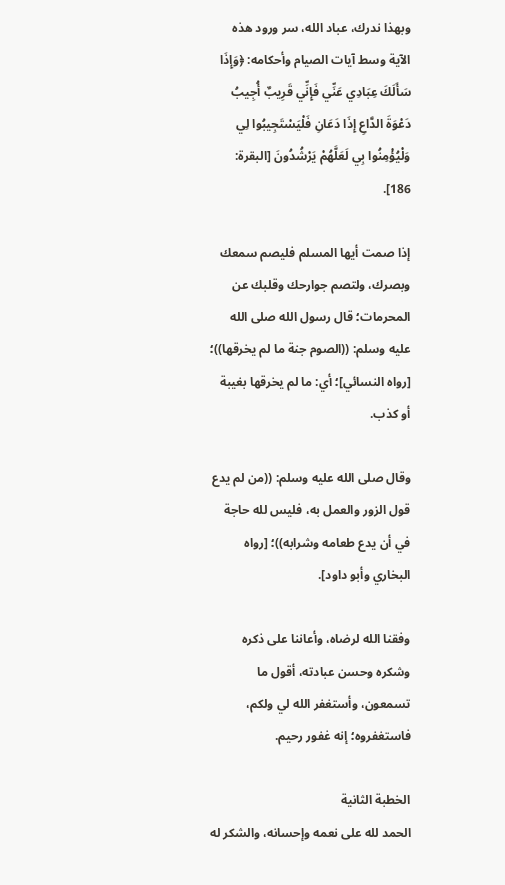وبهذا ندرك، عباد الله، سر ورود هذه الآية وسط آيات الصيام وأحكامه: ﴿وَإِذَا سَأَلَكَ عِبَادِي عَنِّي فَإِنِّي قَرِيبٌ أُجِيبُ دَعْوَةَ الدَّاعِ إِذَا دَعَانِ فَلْيَسْتَجِيبُوا لِي وَلْيُؤْمِنُوا بِي لَعَلَّهُمْ يَرْشُدُونَ [البقرة: 186].

إذا صمت أيها المسلم فليصم سمعك وبصرك، ولتصم جوارحك وقلبك عن المحرمات؛ قال رسول الله صلى الله عليه وسلم: ((الصوم جنة ما لم يخرقها))؛ [رواه النسائي]؛ أي: ما لم يخرقها بغيبة أو كذب.

وقال صلى الله عليه وسلم: ((من لم يدع قول الزور والعمل به، فليس لله حاجة في أن يدع طعامه وشرابه))؛ [رواه البخاري وأبو داود].

وفقنا الله لرضاه، وأعاننا على ذكره وشكره وحسن عبادته، أقول ما تسمعون، وأستغفر الله لي ولكم، فاستغفروه؛ إنه غفور رحيم.

الخطبة الثانية
الحمد لله على نعمه وإحسانه، والشكر له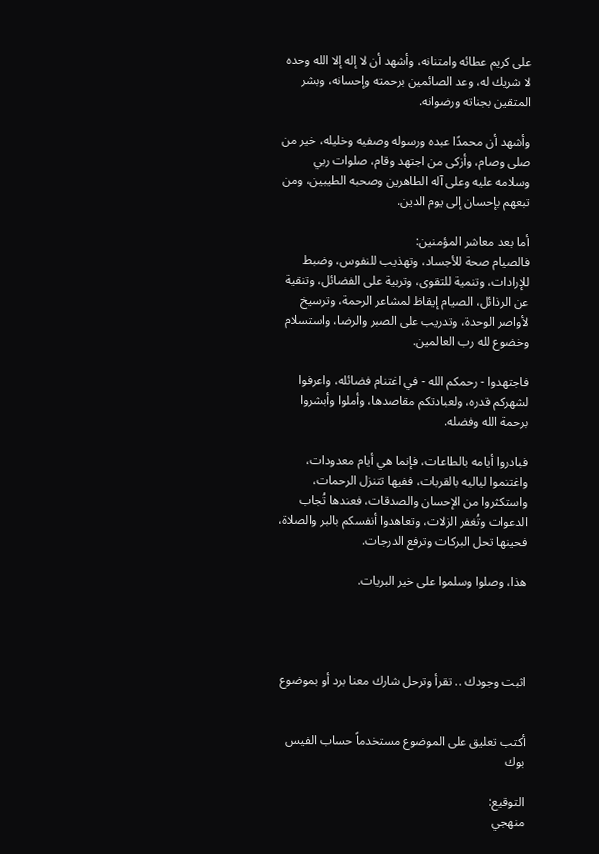على كريم عطائه وامتنانه، وأشهد أن لا إله إلا الله وحده لا شريك له، وعد الصائمين برحمته وإحسانه، وبشر المتقين بجناته ورضوانه.

وأشهد أن محمدًا عبده ورسوله وصفيه وخليله، خير من صلى وصام، وأزكى من اجتهد وقام، صلوات ربي وسلامه عليه وعلى آله الطاهرين وصحبه الطيبين، ومن تبعهم بإحسان إلى يوم الدين.

أما بعد معاشر المؤمنين:
فالصيام صحة للأجساد، وتهذيب للنفوس، وضبط للإرادات، وتنمية للتقوى، وتربية على الفضائل، وتنقية عن الرذائل، الصيام إيقاظ لمشاعر الرحمة، وترسيخ لأواصر الوحدة، وتدريب على الصبر والرضا، واستسلام وخضوع لله رب العالمين.

فاجتهدوا - رحمكم الله - في اغتنام فضائله، واعرفوا لشهركم قدره، ولعبادتكم مقاصدها، وأملوا وأبشروا برحمة الله وفضله.

فبادروا أيامه بالطاعات، فإنما هي أيام معدودات، واغتنموا لياليه بالقربات، ففيها تتنزل الرحمات، واستكثروا من الإحسان والصدقات، فعندها تُجاب الدعوات وتُغفر الزلات، وتعاهدوا أنفسكم بالبر والصلاة، فحينها تحل البركات وترفع الدرجات.

هذا، وصلوا وسلموا على خير البريات.




اثبت وجودك .. تقرأ وترحل شارك معنا برد أو بموضوع


أكتب تعليق على الموضوع مستخدماً حساب الفيس بوك

التوقيع:
منهجي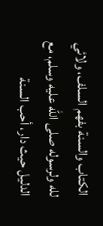الكتاب والسنة بفهم السلف، ولائي لله ولرسوله صلى الله عليه وسلم، مع الدليل حيث دار، أحب السنة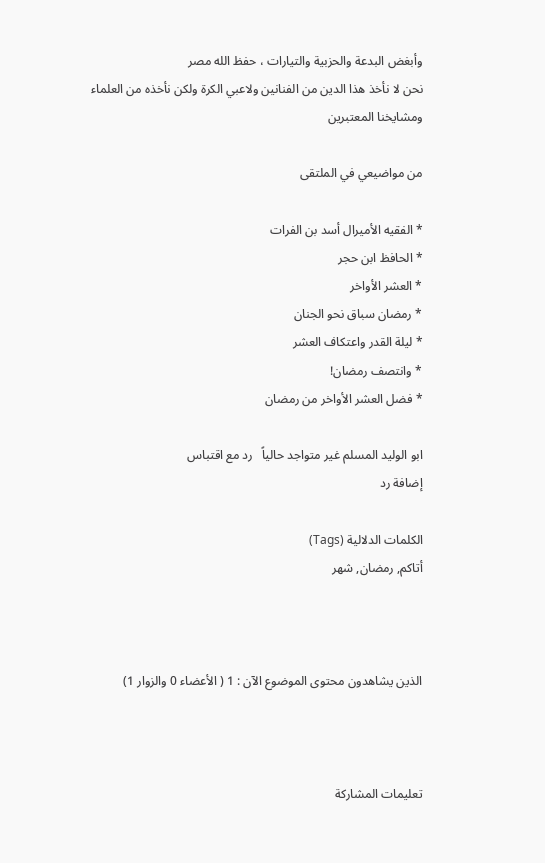وأبغض البدعة والحزبية والتيارات ، حفظ الله مصر
نحن لا نأخذ هذا الدين من الفنانين ولاعبي الكرة ولكن نأخذه من العلماء ومشايخنا المعتبرين

من مواضيعي في الملتقى

* الفقيه الأميرال أسد بن الفرات
* الحافظ ابن حجر
* العشر الأواخر
* رمضان سباق نحو الجنان
* ليلة القدر واعتكاف العشر
* وانتصف رمضان!
* فضل العشر الأواخر من رمضان

ابو الوليد المسلم غير متواجد حالياً   رد مع اقتباس
إضافة رد

الكلمات الدلالية (Tags)
أتاكم, رمضان, شهر



الذين يشاهدون محتوى الموضوع الآن : 1 ( الأعضاء 0 والزوار 1)



تعليمات المشاركة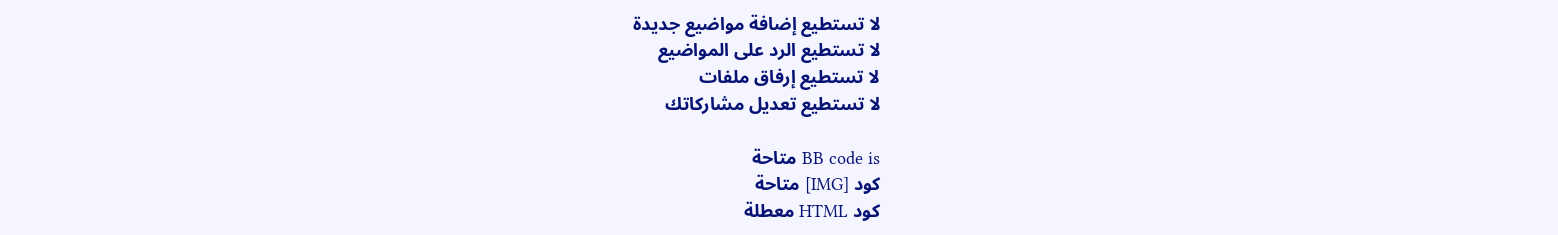لا تستطيع إضافة مواضيع جديدة
لا تستطيع الرد على المواضيع
لا تستطيع إرفاق ملفات
لا تستطيع تعديل مشاركاتك

BB code is متاحة
كود [IMG] متاحة
كود HTML معطلة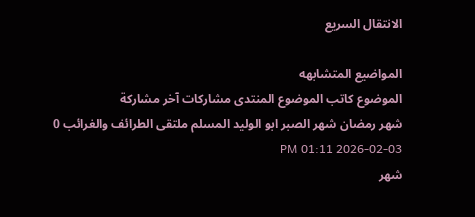الانتقال السريع

المواضيع المتشابهه
الموضوع كاتب الموضوع المنتدى مشاركات آخر مشاركة
شهر رمضان شهر الصبر ابو الوليد المسلم ملتقى الطرائف والغرائب 0 03-02-2026 01:11 PM
شهر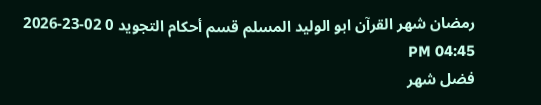رمضان شهر القرآن ابو الوليد المسلم قسم أحكام التجويد 0 02-23-2026 04:45 PM
فضل شهر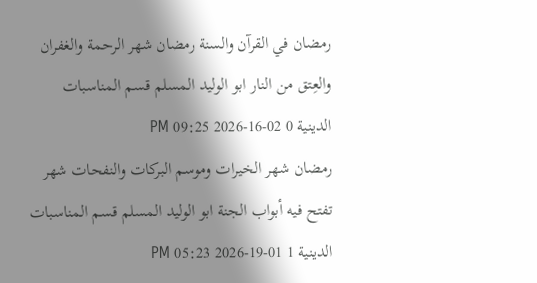رمضان في القرآن والسنة رمضان شهر الرحمة والغفران والعِتق من النار ابو الوليد المسلم قسم المناسبات الدينية 0 02-16-2026 09:25 PM
رمضان شهر الخيرات وموسم البركات والنفحات شهر تفتح فيه أبواب الجنة ابو الوليد المسلم قسم المناسبات الدينية 1 01-19-2026 05:23 PM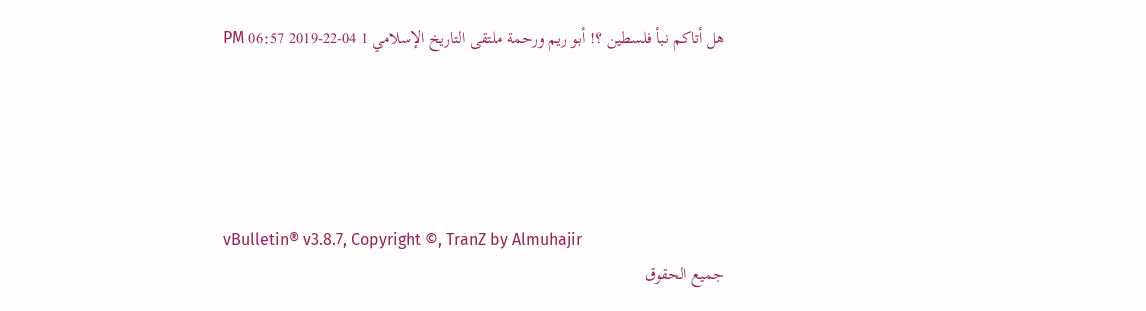هل أتاكم نبأ فلسطين ؟! أبو ريم ورحمة ملتقى التاريخ الإسلامي 1 04-22-2019 06:57 PM





vBulletin® v3.8.7, Copyright ©, TranZ by Almuhajir
جميع الحقوق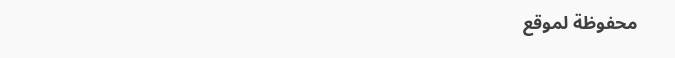محفوظة لموقع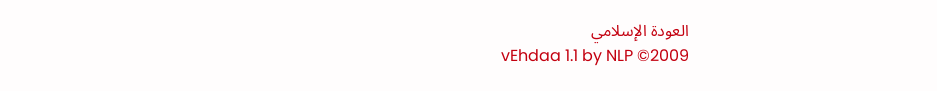العودة الإسلامي
vEhdaa 1.1 by NLP ©2009